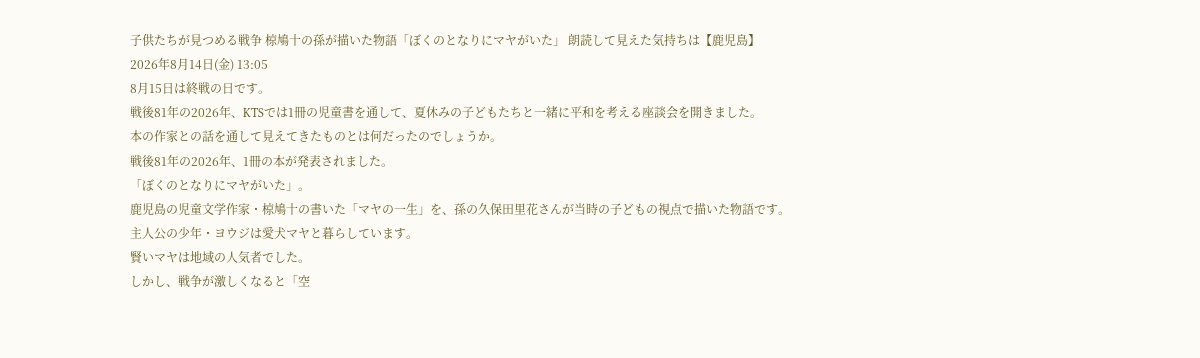子供たちが見つめる戦争 椋鳩十の孫が描いた物語「ぼくのとなりにマヤがいた」 朗読して見えた気持ちは【鹿児島】
2026年8月14日(金) 13:05
8月15日は終戦の日です。
戦後81年の2026年、KTSでは1冊の児童書を通して、夏休みの子どもたちと一緒に平和を考える座談会を開きました。
本の作家との話を通して見えてきたものとは何だったのでしょうか。
戦後81年の2026年、1冊の本が発表されました。
「ぼくのとなりにマヤがいた」。
鹿児島の児童文学作家・椋鳩十の書いた「マヤの一生」を、孫の久保田里花さんが当時の子どもの視点で描いた物語です。
主人公の少年・ヨウジは愛犬マヤと暮らしています。
賢いマヤは地域の人気者でした。
しかし、戦争が激しくなると「空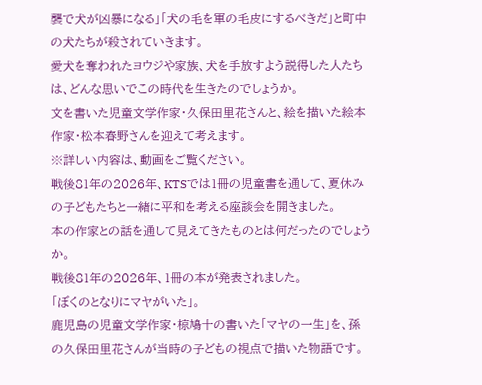襲で犬が凶暴になる」「犬の毛を軍の毛皮にするべきだ」と町中の犬たちが殺されていきます。
愛犬を奪われたヨウジや家族、犬を手放すよう説得した人たちは、どんな思いでこの時代を生きたのでしょうか。
文を書いた児童文学作家・久保田里花さんと、絵を描いた絵本作家・松本春野さんを迎えて考えます。
※詳しい内容は、動画をご覧ください。
戦後81年の2026年、KTSでは1冊の児童書を通して、夏休みの子どもたちと一緒に平和を考える座談会を開きました。
本の作家との話を通して見えてきたものとは何だったのでしょうか。
戦後81年の2026年、1冊の本が発表されました。
「ぼくのとなりにマヤがいた」。
鹿児島の児童文学作家・椋鳩十の書いた「マヤの一生」を、孫の久保田里花さんが当時の子どもの視点で描いた物語です。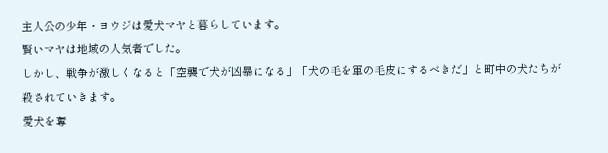主人公の少年・ヨウジは愛犬マヤと暮らしています。
賢いマヤは地域の人気者でした。
しかし、戦争が激しくなると「空襲で犬が凶暴になる」「犬の毛を軍の毛皮にするべきだ」と町中の犬たちが殺されていきます。
愛犬を奪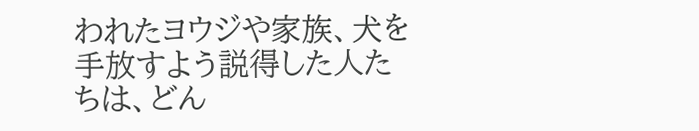われたヨウジや家族、犬を手放すよう説得した人たちは、どん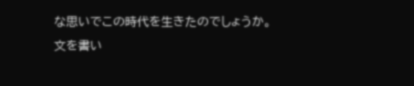な思いでこの時代を生きたのでしょうか。
文を書い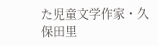た児童文学作家・久保田里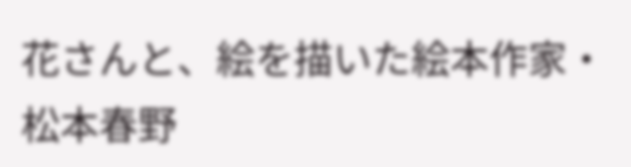花さんと、絵を描いた絵本作家・松本春野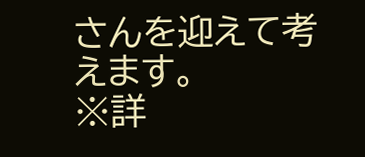さんを迎えて考えます。
※詳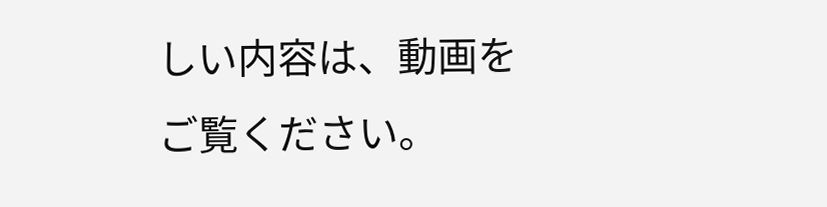しい内容は、動画をご覧ください。